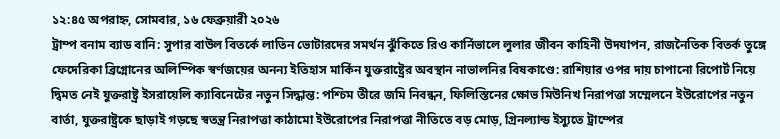১২:৪৫ অপরাহ্ন, সোমবার, ১৬ ফেব্রুয়ারী ২০২৬
ট্রাম্প বনাম ব্যাড বানি: সুপার বাউল বিতর্কে লাতিন ভোটারদের সমর্থন ঝুঁকিতে রিও কার্নিভালে লুলার জীবন কাহিনী উদযাপন, রাজনৈতিক বিতর্ক তুঙ্গে ফেদেরিকা ব্রিগ্নোনের অলিম্পিক স্বর্ণজয়ের অনন্য ইতিহাস মার্কিন যুক্তরাষ্ট্রের অবস্থান নাভালনির বিষকাণ্ডে: রাশিয়ার ওপর দায় চাপানো রিপোর্ট নিয়ে দ্বিমত নেই যুক্তরাষ্ট্র ইসরায়েলি ক্যাবিনেটের নতুন সিদ্ধান্ত: পশ্চিম তীরে জমি নিবন্ধন, ফিলিস্তিনের ক্ষোভ মিউনিখ নিরাপত্তা সম্মেলনে ইউরোপের নতুন বার্তা, যুক্তরাষ্ট্রকে ছাড়াই গড়ছে স্বতন্ত্র নিরাপত্তা কাঠামো ইউরোপের নিরাপত্তা নীতিতে বড় মোড়, গ্রিনল্যান্ড ইস্যুতে ট্রাম্পের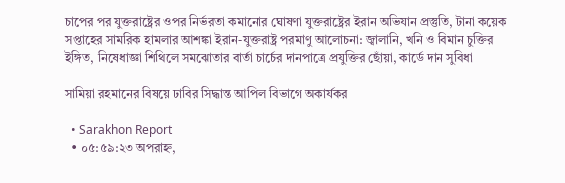চাপের পর যুক্তরাষ্ট্রের ওপর নির্ভরতা কমানোর ঘোষণা যুক্তরাষ্ট্রের ইরান অভিযান প্রস্তুতি, টানা কয়েক সপ্তাহের সামরিক হামলার আশঙ্কা ইরান-যুক্তরাষ্ট্র পরমাণু আলোচনা: জ্বালানি, খনি ও বিমান চুক্তির ইঙ্গিত, নিষেধাজ্ঞা শিথিলে সমঝোতার বার্তা চার্চের দানপাত্রে প্রযুক্তির ছোঁয়া, কার্ডে দান সুবিধা

সামিয়া রহমানের বিষয়ে ঢাবির সিদ্ধান্ত আপিল বিভাগে অকার্যকর

  • Sarakhon Report
  • ০৫:৫৯:২৩ অপরাহ্ন,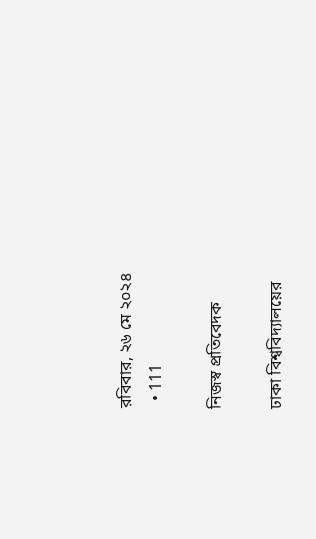রবিবার, ২৬ মে ২০২৪
  • 111

নিজস্ব প্রতিবেদক

ঢাকা বিশ্ববিদ্যালয়ের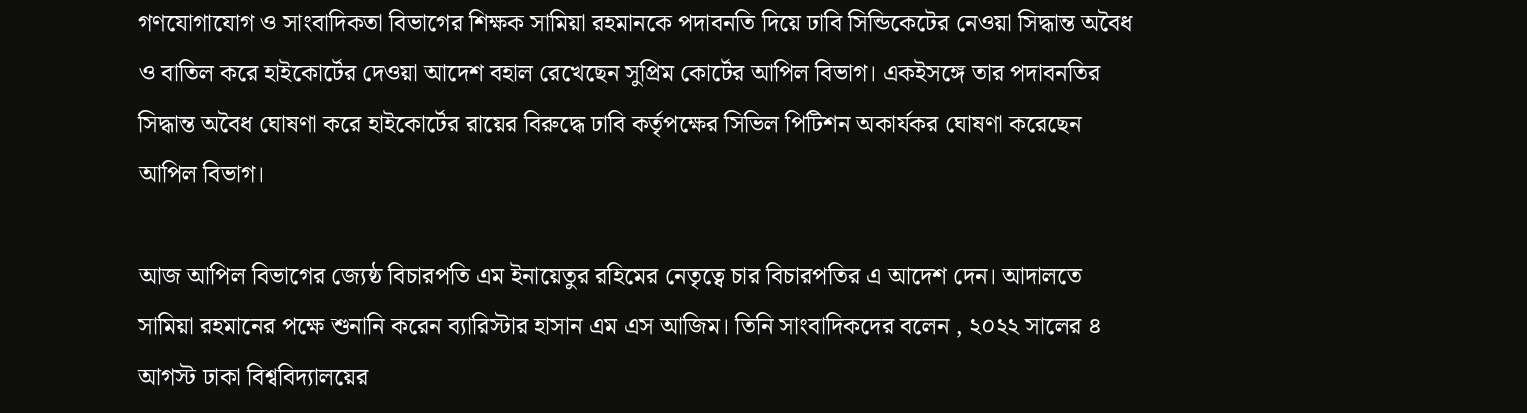গণযোগাযোগ ও সাংবাদিকতা বিভাগের শিক্ষক সামিয়া রহমানকে পদাবনতি দিয়ে ঢাবি সিন্ডিকেটের নেওয়া সিদ্ধান্ত অবৈধ ও বাতিল করে হাইকোর্টের দেওয়া আদেশ বহাল রেখেছেন সুপ্রিম কোর্টের আপিল বিভাগ। একইসঙ্গে তার পদাবনতির সিদ্ধান্ত অবৈধ ঘোষণা করে হাইকোর্টের রায়ের বিরুদ্ধে ঢাবি কর্তৃপক্ষের সিভিল পিটিশন অকার্যকর ঘোষণা করেছেন আপিল বিভাগ।

আজ আপিল বিভাগের জ্যেষ্ঠ বিচারপতি এম ইনায়েতুর রহিমের নেতৃত্বে চার বিচারপতির এ আদেশ দেন। আদালতে সামিয়া রহমানের পক্ষে শুনানি করেন ব্যারিস্টার হাসান এম এস আজিম। তিনি সাংবাদিকদের বলেন , ২০২২ সালের ৪ আগস্ট ঢাকা বিশ্ববিদ্যালয়ের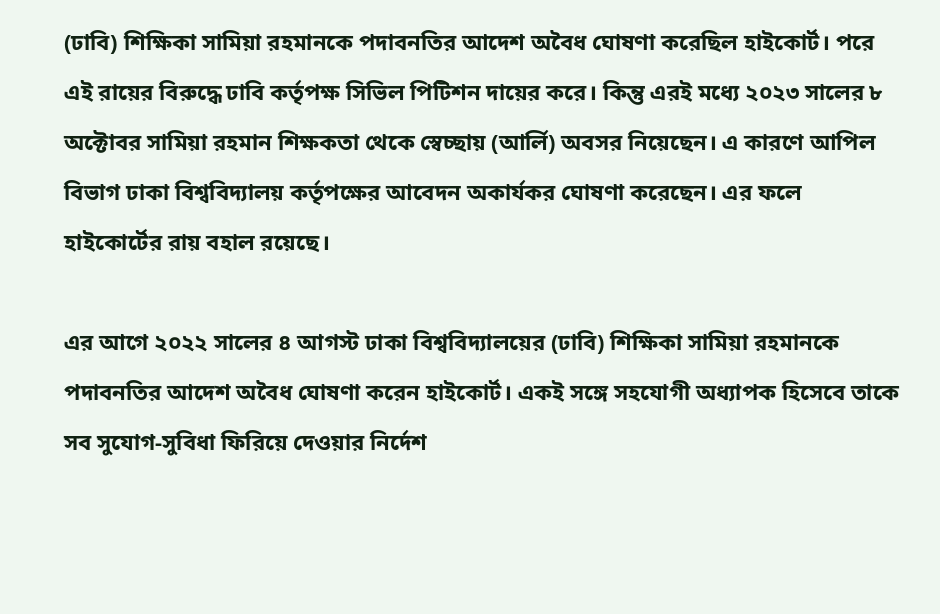(ঢাবি) শিক্ষিকা সামিয়া রহমানকে পদাবনতির আদেশ অবৈধ ঘোষণা করেছিল হাইকোর্ট। পরে এই রায়ের বিরুদ্ধে ঢাবি কর্তৃপক্ষ সিভিল পিটিশন দায়ের করে। কিন্তু এরই মধ্যে ২০২৩ সালের ৮ অক্টোবর সামিয়া রহমান শিক্ষকতা থেকে স্বেচ্ছায় (আর্লি) অবসর নিয়েছেন। এ কারণে আপিল বিভাগ ঢাকা বিশ্ববিদ্যালয় কর্তৃপক্ষের আবেদন অকার্যকর ঘোষণা করেছেন। এর ফলে হাইকোর্টের রায় বহাল রয়েছে।

এর আগে ২০২২ সালের ৪ আগস্ট ঢাকা বিশ্ববিদ্যালয়ের (ঢাবি) শিক্ষিকা সামিয়া রহমানকে পদাবনতির আদেশ অবৈধ ঘোষণা করেন হাইকোর্ট। একই সঙ্গে সহযোগী অধ্যাপক হিসেবে তাকে সব সুযোগ-সুবিধা ফিরিয়ে দেওয়ার নির্দেশ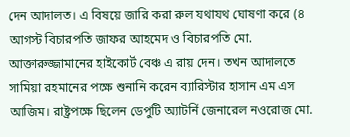দেন আদালত। এ বিষয়ে জারি করা রুল যথাযথ ঘোষণা করে (৪ আগস্ট বিচারপতি জাফর আহমেদ ও বিচারপতি মো. আক্তারুজ্জামানের হাইকোর্ট বেঞ্চ এ রায় দেন। তখন আদালতে সামিয়া রহমানের পক্ষে শুনানি করেন ব্যারিস্টার হাসান এম এস আজিম। রাষ্ট্রপক্ষে ছিলেন ডেপুটি অ্যাটর্নি জেনারেল নওরোজ মো.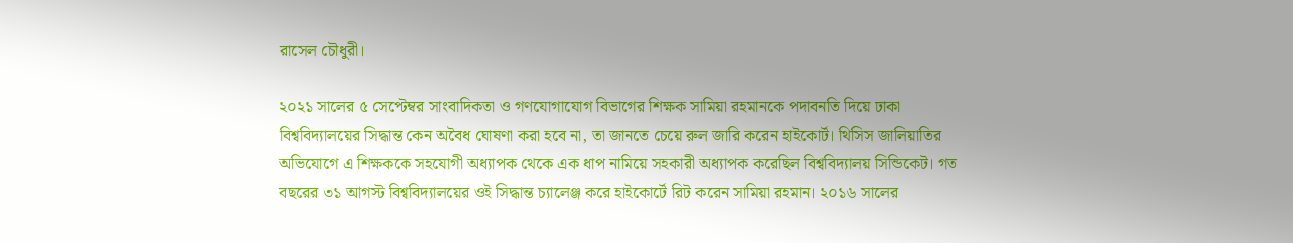রাসেল চৌধুরী।

২০২১ সালের ৫ সেপ্টেম্বর সাংবাদিকতা ও গণযোগাযোগ বিভাগের শিক্ষক সামিয়া রহমানকে পদাবনতি দিয়ে ঢাকা বিশ্ববিদ্যালয়ের সিদ্ধান্ত কেন অবৈধ ঘোষণা করা হবে না, তা জানতে চেয়ে রুল জারি করেন হাইকোর্ট। থিসিস জালিয়াতির অভিযোগে এ শিক্ষককে সহযোগী অধ্যাপক থেকে এক ধাপ নামিয়ে সহকারী অধ্যাপক করেছিল বিশ্ববিদ্যালয় সিন্ডিকেট। গত বছরের ৩১ আগস্ট বিশ্ববিদ্যালয়ের ওই সিদ্ধান্ত চ্যালেঞ্জ করে হাইকোর্টে রিট করেন সামিয়া রহমান। ২০১৬ সালের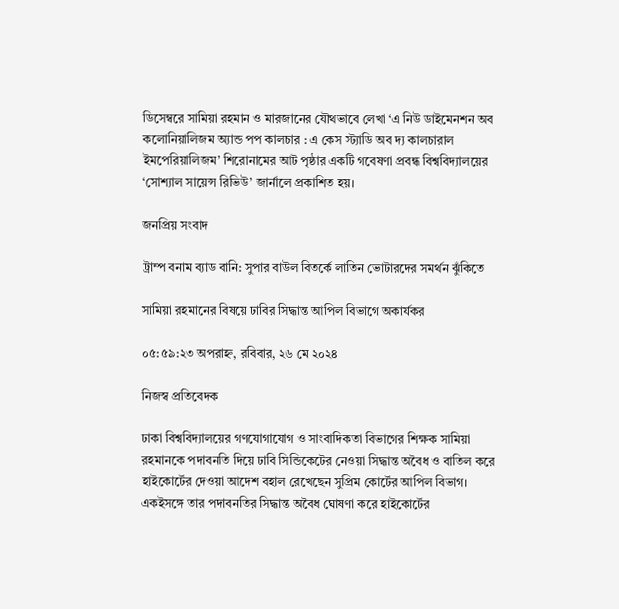ডিসেম্বরে সামিয়া রহমান ও মারজানের যৌথভাবে লেখা ‘এ নিউ ডাইমেনশন অব কলোনিয়ালিজম অ্যান্ড পপ কালচার : এ কেস স্ট্যাডি অব দ্য কালচারাল ইমপেরিয়ালিজম’ শিরোনামের আট পৃষ্ঠার একটি গবেষণা প্রবন্ধ বিশ্ববিদ্যালয়ের ‘সোশ্যাল সায়েন্স রিভিউ’ জার্নালে প্রকাশিত হয়।

জনপ্রিয় সংবাদ

ট্রাম্প বনাম ব্যাড বানি: সুপার বাউল বিতর্কে লাতিন ভোটারদের সমর্থন ঝুঁকিতে

সামিয়া রহমানের বিষয়ে ঢাবির সিদ্ধান্ত আপিল বিভাগে অকার্যকর

০৫:৫৯:২৩ অপরাহ্ন, রবিবার, ২৬ মে ২০২৪

নিজস্ব প্রতিবেদক

ঢাকা বিশ্ববিদ্যালয়ের গণযোগাযোগ ও সাংবাদিকতা বিভাগের শিক্ষক সামিয়া রহমানকে পদাবনতি দিয়ে ঢাবি সিন্ডিকেটের নেওয়া সিদ্ধান্ত অবৈধ ও বাতিল করে হাইকোর্টের দেওয়া আদেশ বহাল রেখেছেন সুপ্রিম কোর্টের আপিল বিভাগ। একইসঙ্গে তার পদাবনতির সিদ্ধান্ত অবৈধ ঘোষণা করে হাইকোর্টের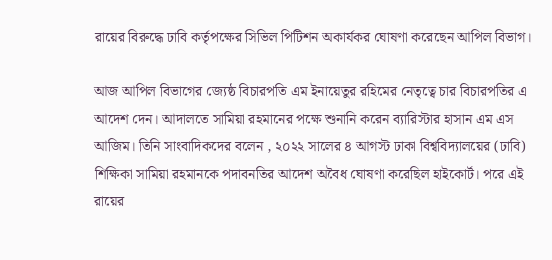রায়ের বিরুদ্ধে ঢাবি কর্তৃপক্ষের সিভিল পিটিশন অকার্যকর ঘোষণা করেছেন আপিল বিভাগ।

আজ আপিল বিভাগের জ্যেষ্ঠ বিচারপতি এম ইনায়েতুর রহিমের নেতৃত্বে চার বিচারপতির এ আদেশ দেন। আদালতে সামিয়া রহমানের পক্ষে শুনানি করেন ব্যারিস্টার হাসান এম এস আজিম। তিনি সাংবাদিকদের বলেন , ২০২২ সালের ৪ আগস্ট ঢাকা বিশ্ববিদ্যালয়ের (ঢাবি) শিক্ষিকা সামিয়া রহমানকে পদাবনতির আদেশ অবৈধ ঘোষণা করেছিল হাইকোর্ট। পরে এই রায়ের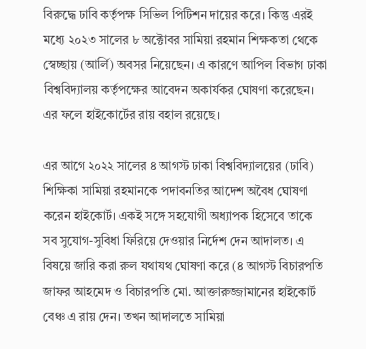বিরুদ্ধে ঢাবি কর্তৃপক্ষ সিভিল পিটিশন দায়ের করে। কিন্তু এরই মধ্যে ২০২৩ সালের ৮ অক্টোবর সামিয়া রহমান শিক্ষকতা থেকে স্বেচ্ছায় (আর্লি) অবসর নিয়েছেন। এ কারণে আপিল বিভাগ ঢাকা বিশ্ববিদ্যালয় কর্তৃপক্ষের আবেদন অকার্যকর ঘোষণা করেছেন। এর ফলে হাইকোর্টের রায় বহাল রয়েছে।

এর আগে ২০২২ সালের ৪ আগস্ট ঢাকা বিশ্ববিদ্যালয়ের (ঢাবি) শিক্ষিকা সামিয়া রহমানকে পদাবনতির আদেশ অবৈধ ঘোষণা করেন হাইকোর্ট। একই সঙ্গে সহযোগী অধ্যাপক হিসেবে তাকে সব সুযোগ-সুবিধা ফিরিয়ে দেওয়ার নির্দেশ দেন আদালত। এ বিষয়ে জারি করা রুল যথাযথ ঘোষণা করে (৪ আগস্ট বিচারপতি জাফর আহমেদ ও বিচারপতি মো. আক্তারুজ্জামানের হাইকোর্ট বেঞ্চ এ রায় দেন। তখন আদালতে সামিয়া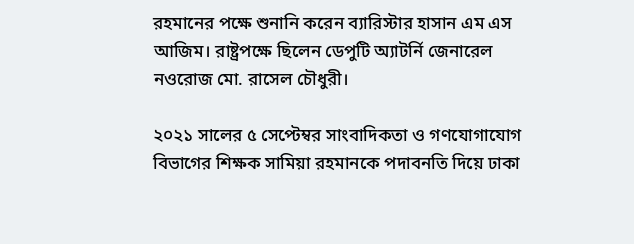রহমানের পক্ষে শুনানি করেন ব্যারিস্টার হাসান এম এস আজিম। রাষ্ট্রপক্ষে ছিলেন ডেপুটি অ্যাটর্নি জেনারেল নওরোজ মো. রাসেল চৌধুরী।

২০২১ সালের ৫ সেপ্টেম্বর সাংবাদিকতা ও গণযোগাযোগ বিভাগের শিক্ষক সামিয়া রহমানকে পদাবনতি দিয়ে ঢাকা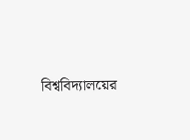বিশ্ববিদ্যালয়ের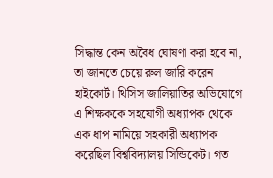সিদ্ধান্ত কেন অবৈধ ঘোষণা করা হবে না, তা জানতে চেয়ে রুল জারি করেন হাইকোর্ট। থিসিস জালিয়াতির অভিযোগে এ শিক্ষককে সহযোগী অধ্যাপক থেকে এক ধাপ নামিয়ে সহকারী অধ্যাপক করেছিল বিশ্ববিদ্যালয় সিন্ডিকেট। গত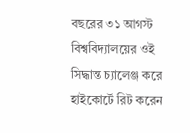বছরের ৩১ আগস্ট বিশ্ববিদ্যালয়ের ওই সিদ্ধান্ত চ্যালেঞ্জ করে হাইকোর্টে রিট করেন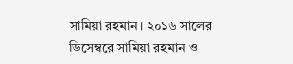সামিয়া রহমান। ২০১৬ সালের ডিসেম্বরে সামিয়া রহমান ও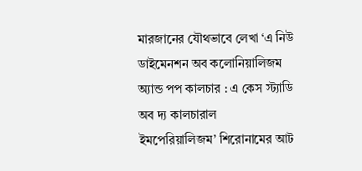মারজানের যৌথভাবে লেখা ‘এ নিউ ডাইমেনশন অব কলোনিয়ালিজম অ্যান্ড পপ কালচার : এ কেস স্ট্যাডি অব দ্য কালচারাল ইমপেরিয়ালিজম’ শিরোনামের আট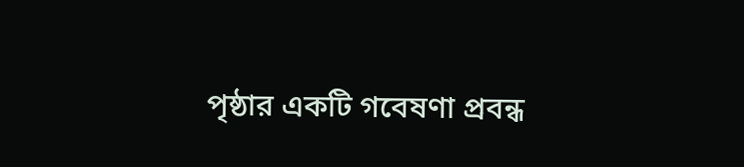পৃষ্ঠার একটি গবেষণা প্রবন্ধ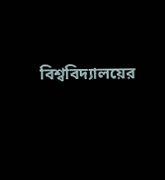বিশ্ববিদ্যালয়ের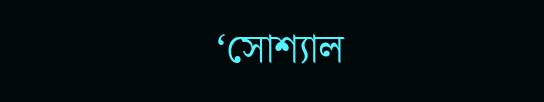‘সোশ্যাল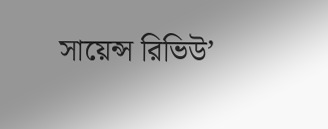সায়েন্স রিভিউ’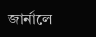জার্নালে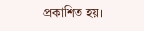প্রকাশিত হয়।